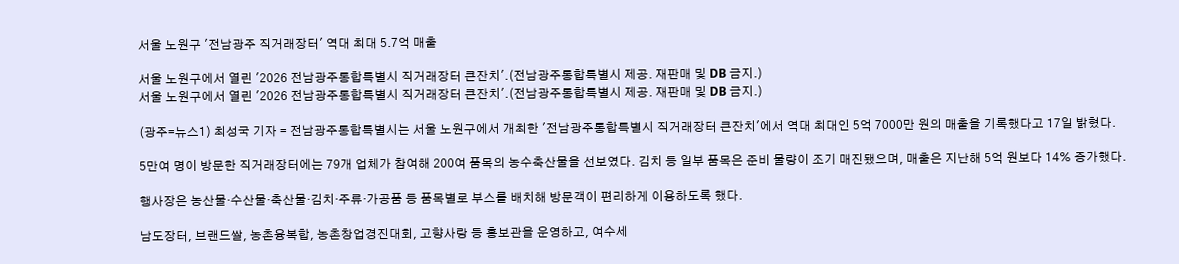서울 노원구 '전남광주 직거래장터' 역대 최대 5.7억 매출

서울 노원구에서 열린 '2026 전남광주통합특별시 직거래장터 큰잔치'.(전남광주통합특별시 제공. 재판매 및 DB 금지.)
서울 노원구에서 열린 '2026 전남광주통합특별시 직거래장터 큰잔치'.(전남광주통합특별시 제공. 재판매 및 DB 금지.)

(광주=뉴스1) 최성국 기자 = 전남광주통합특별시는 서울 노원구에서 개최한 '전남광주통합특별시 직거래장터 큰잔치'에서 역대 최대인 5억 7000만 원의 매출을 기록했다고 17일 밝혔다.

5만여 명이 방문한 직거래장터에는 79개 업체가 참여해 200여 품목의 농수축산물을 선보였다. 김치 등 일부 품목은 준비 물량이 조기 매진됐으며, 매출은 지난해 5억 원보다 14% 증가했다.

행사장은 농산물·수산물·축산물·김치·주류·가공품 등 품목별로 부스를 배치해 방문객이 편리하게 이용하도록 했다.

남도장터, 브랜드쌀, 농촌융복합, 농촌창업경진대회, 고향사랑 등 홍보관을 운영하고, 여수세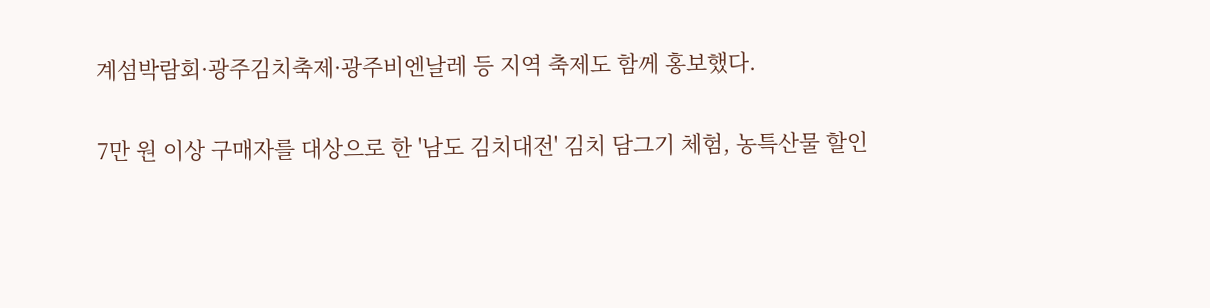계섬박람회·광주김치축제·광주비엔날레 등 지역 축제도 함께 홍보했다.

7만 원 이상 구매자를 대상으로 한 '남도 김치대전' 김치 담그기 체험, 농특산물 할인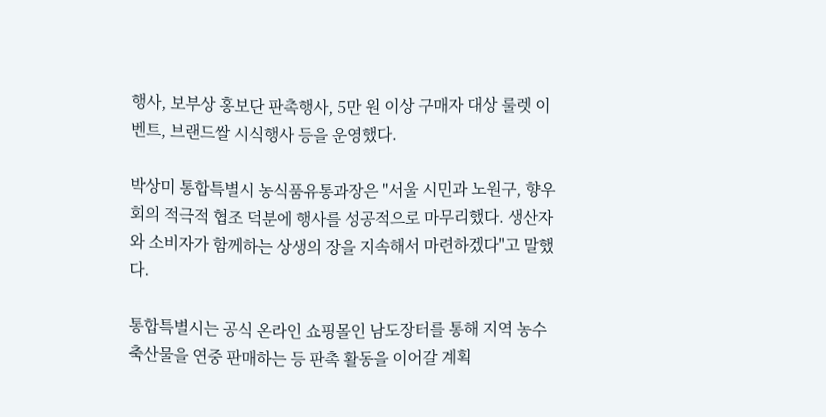행사, 보부상 홍보단 판촉행사, 5만 원 이상 구매자 대상 룰렛 이벤트, 브랜드쌀 시식행사 등을 운영했다.

박상미 통합특별시 농식품유통과장은 "서울 시민과 노원구, 향우회의 적극적 협조 덕분에 행사를 성공적으로 마무리했다. 생산자와 소비자가 함께하는 상생의 장을 지속해서 마련하겠다"고 말했다.

통합특별시는 공식 온라인 쇼핑몰인 남도장터를 통해 지역 농수축산물을 연중 판매하는 등 판촉 활동을 이어갈 계획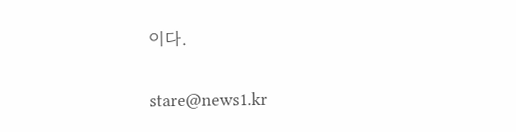이다.

stare@news1.kr